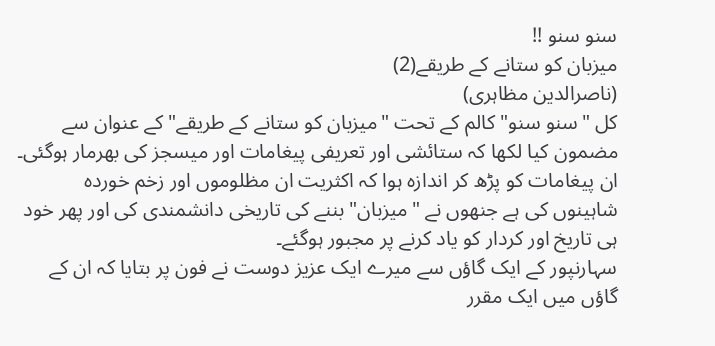سنو سنو !!
میزبان کو ستانے کے طریقے(2)
(ناصرالدین مظاہری)
کل "سنو سنو" کالم کے تحت "میزبان کو ستانے کے طریقے" کے عنوان سے مضمون کیا لکھا کہ ستائشی اور تعریفی پیغامات اور میسجز کی بھرمار ہوگئی۔ ان پیغامات کو پڑھ کر اندازہ ہوا کہ اکثریت ان مظلوموں اور زخم خوردہ شاہینوں کی ہے جنھوں نے "میزبان" بننے کی تاریخی دانشمندی کی اور پھر خود ہی تاریخ اور کردار کو یاد کرنے پر مجبور ہوگئے۔
سہارنپور کے ایک گاؤں سے میرے ایک عزیز دوست نے فون پر بتایا کہ ان کے گاؤں میں ایک مقرر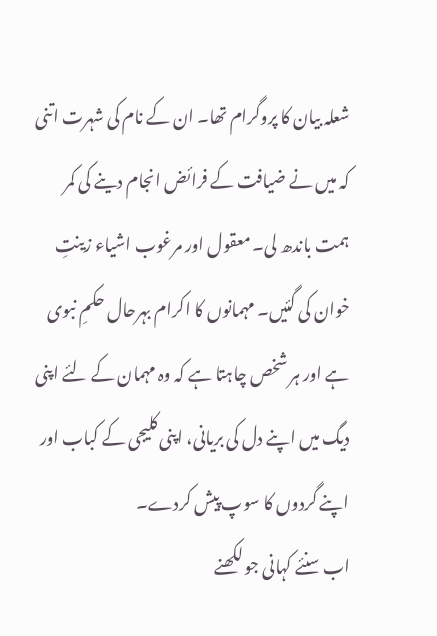شعلہ بیان کا پروگرام تھا۔ ان کے نام کی شہرت اتنی کہ میں نے ضیافت کے فرائض انجام دینے کی کمر ہمت باندھ لی۔ معقول اور مرغوب اشیاء زینتِ خوان کی گئیں۔ مہمانوں کا اکرام بہرحال حکمِ نبوی ہے اور ہر شخص چاہتا ہے کہ وہ مہمان کے لئے اپنی دیگ میں اپنے دل کی بریانی، اپنی کلیجی کے کباب اور اپنے گردوں کا سوپ پیش کردے۔
اب سنئے کہانی جو لکھنے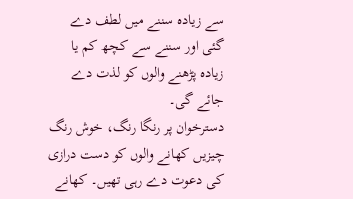سے زیادہ سننے میں لطف دے گئی اور سننے سے کچھ کم یا زیادہ پڑھنے والوں کو لذت دے جائے گی۔
دسترخوان پر رنگا رنگ، خوش رنگ چیزیں کھانے والوں کو دست درازی کی دعوت دے رہی تھیں۔ کھانے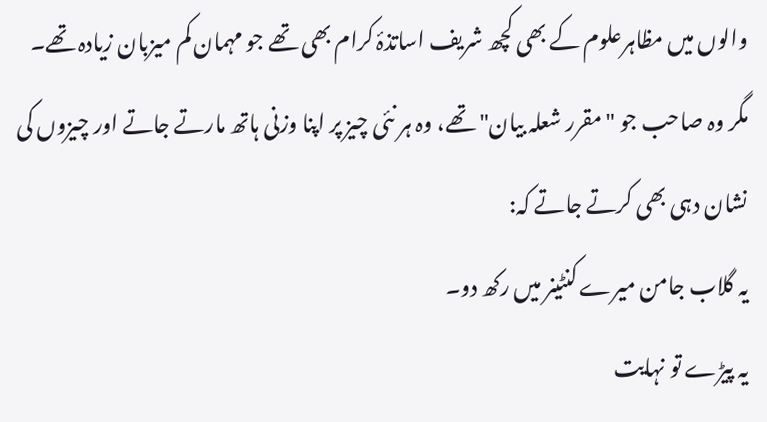والوں میں مظاہرعلوم کے بھی کچھ شریف اساتذۂ کرام بھی تھے جو مہمان کم میزبان زیادہ تھے۔ مگر وہ صاحب جو "مقرر شعلہ بیان" تھے، وہ ہر نئی چیز پر اپنا وزنی ہاتھ مارتے جاتے اور چیزوں کی نشان دہی بھی کرتے جاتے کہ:
یہ گلاب جامن میرے کنٹینر میں رکھ دو۔
یہ پیڑے تو نہایت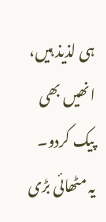ہی لذیذ ہیں، انھیں بھی پیک کردو۔
یہ مٹھائی بڑی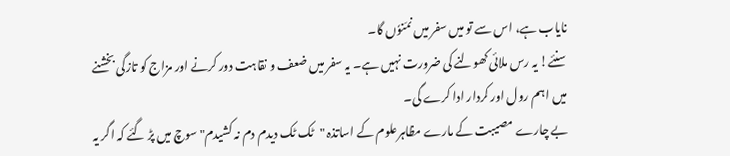نایاب ہے، اس سے تو میں سفر میں نمَنوٗں گا۔
سنئے! یہ رس ملائی کھولنے کی ضرورت نہیں ہے۔ یہ سفر میں ضعف و نقاہت دور کرنے اور مزاج کو تازگی بخشنے میں اہم رول اور کردار ادا کرے گی۔
بے چارے مصیبت کے مارے مظاہرعلوم کے اساتذہ "ٹک ٹک دیدم دم نہ کشیدم" سوچ میں پڑ گئے کہ اگر یہ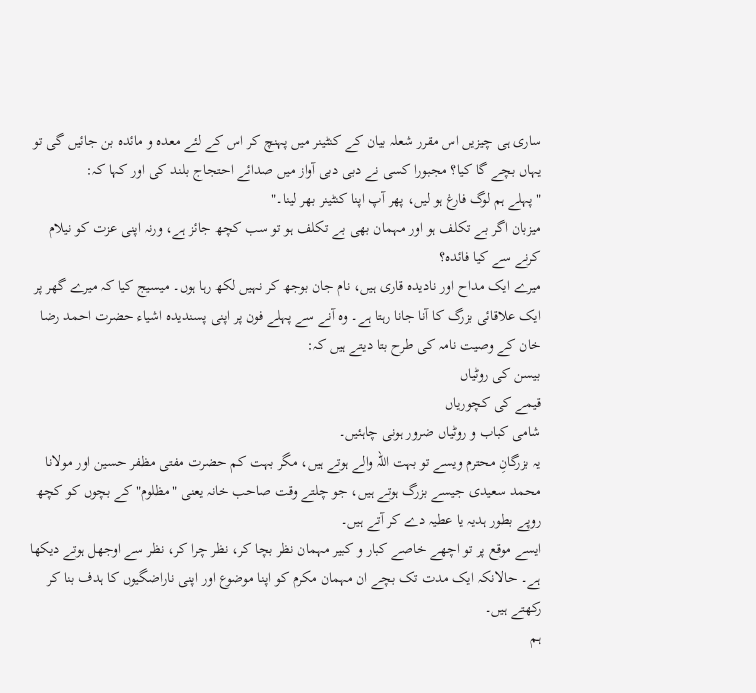ساری ہی چیزیں اس مقرر شعلہ بیان کے کنٹینر میں پہنچ کر اس کے لئے معدہ و مائدہ بن جائیں گی تو یہاں بچے گا کیا؟ مجبورا کسی نے دبی دبی آواز میں صدائے احتجاج بلند کی اور کہا کہ:
"پہلے ہم لوگ فارغ ہو لیں، پھر آپ اپنا کنٹینر بھر لینا۔"
میزبان اگر بے تکلف ہو اور مہمان بھی بے تکلف ہو تو سب کچھ جائز ہے، ورنہ اپنی عزت کو نیلام کرنے سے کیا فائدہ؟
میرے ایک مداح اور نادیدہ قاری ہیں، نام جان بوجھ کر نہیں لکھ رہا ہوں۔ میسیج کیا کہ میرے گھر پر ایک علاقائی بزرگ کا آنا جانا رہتا ہے۔ وہ آنے سے پہلے فون پر اپنی پسندیدہ اشیاء حضرت احمد رضا خان کے وصیت نامہ کی طرح بتا دیتے ہیں کہ:
بیسن کی روٹیاں
قیمے کی کچوریاں
شامی کباب و روٹیاں ضرور ہونی چاہئیں۔
یہ بزرگانِ محترم ویسے تو بہت اللہ والے ہوتے ہیں، مگر بہت کم حضرت مفتی مظفر حسین اور مولانا محمد سعیدی جیسے بزرگ ہوتے ہیں، جو چلتے وقت صاحب خانہ یعنی "مظلوم" کے بچوں کو کچھ روپے بطور ہدیہ یا عطیہ دے کر آتے ہیں۔
ایسے موقع پر تو اچھے خاصے کبار و کبیر مہمان نظر بچا کر، نظر چرا کر، نظر سے اوجھل ہوتے دیکھا ہے۔ حالانکہ ایک مدت تک بچے ان مہمان مکرم کو اپنا موضوع اور اپنی ناراضگیوں کا ہدف بنا کر رکھتے ہیں۔
ہم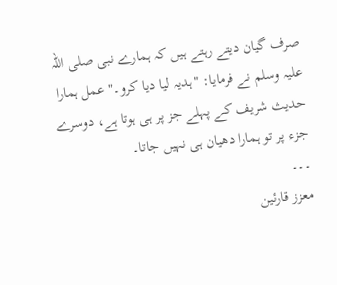صرف گیان دیتے رہتے ہیں کہ ہمارے نبی صلی اللہ علیہ وسلم نے فرمایا: "ہدیہ لیا دیا کرو۔" عمل ہمارا حدیث شریف کے پہلے جز پر ہی ہوتا ہے، دوسرے جزء پر تو ہمارا دھیان ہی نہیں جاتا۔
۔۔۔
معزز قارئین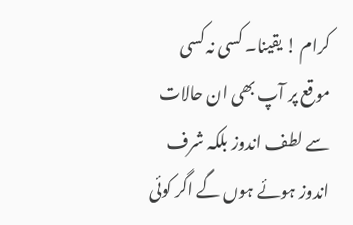کرام ! یقینا۔ کسی نہ کسی موقع پر آپ بھی ان حالات سے لطف اندوز بلکہ شرف اندوز ہوئے ہوں گے اگر کوئی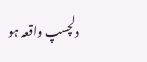دلچسپ واقعہ ہو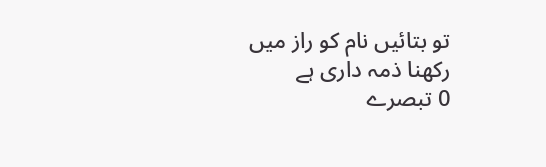تو بتائیں نام کو راز میں رکھنا ذمہ داری ہے
0 تبصرے